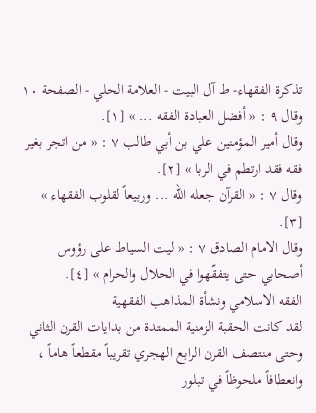تذكرة الفقهاء- ط آل البيت - العلامة الحلي - الصفحة ١٠
وقال ٩ : « أفضل العبادة الفقه ... » [١].
وقال أمير المؤمنين علي بن أبي طالب ٧ : « من اتجر بغير فقه فقد ارتطم في الربا » [٢].
وقال ٧ : « القرآن جعله الله ... وربيعاً لقلوب الفقهاء » [٣].
وقال الامام الصادق ٧ : « ليت السياط على رؤوس أصحابي حتى يتفقّهوا في الحلال والحرام » [٤].
الفقه الاسلامي ونشأة المذاهب الفقهية
لقد كانت الحقبة الزمنية الممتدة من بدايات القرن الثاني وحتى منتصف القرن الرابع الهجري تقريباً مقطعاً هاماً ، وانعطافاً ملحوظاً في تبلور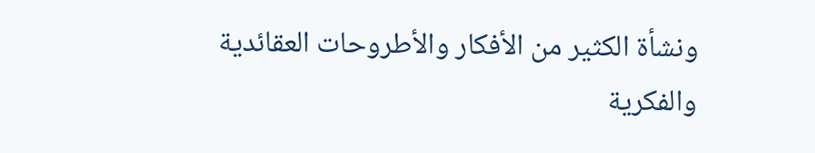ونشأة الكثير من الأفكار والأطروحات العقائدية والفكرية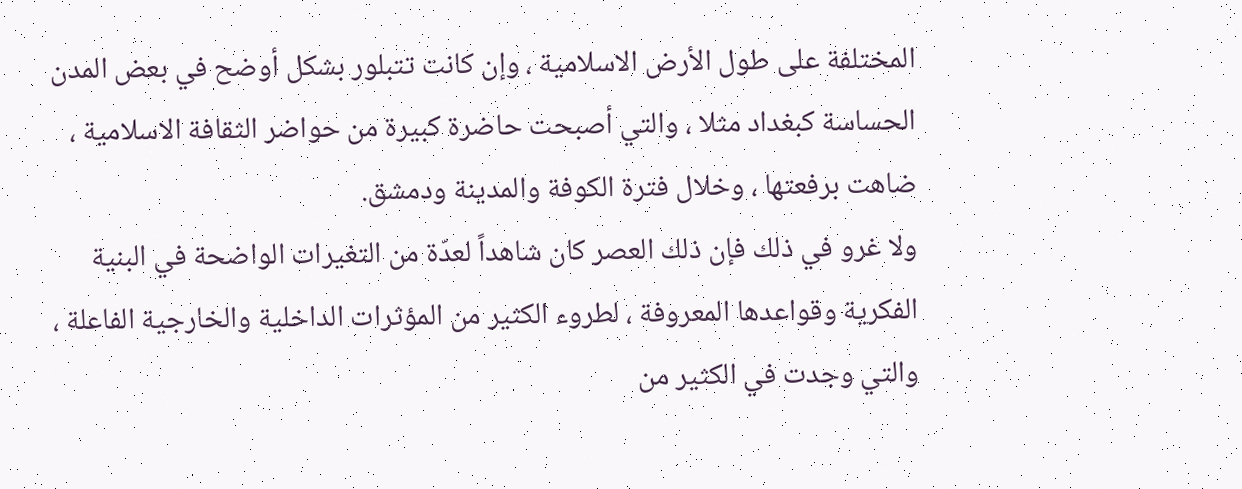المختلفة على طول الأرض الاسلامية ، وإن كانت تتبلور بشكل أوضح في بعض المدن الحساسة كبغداد مثلا ، والتي أصبحت حاضرة كبيرة من حواضر الثقافة الاسلامية ، ضاهت برفعتها ، وخلال فترة الكوفة والمدينة ودمشق.
ولا غرو في ذلك فإن ذلك العصر كان شاهداً لعدّة من التغيرات الواضحة في البنية الفكرية وقواعدها المعروفة ، لطروء الكثير من المؤثرات الداخلية والخارجية الفاعلة ، والتي وجدت في الكثير من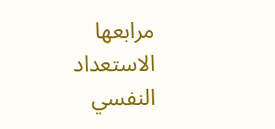مرابعها الاستعداد النفسي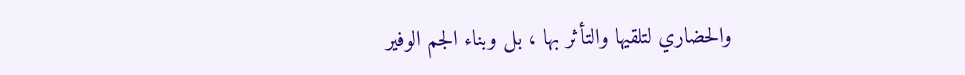والحضاري لتلقيها والتأثر بها ، بل وبناء الجم الوفير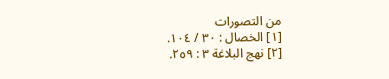من التصورات
[١] الخصال : ٣٠ / ١٠٤.
[٢] نهج البلاغة ٣ : ٢٥٩.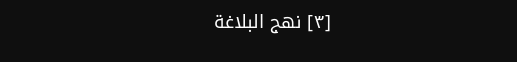[٣] نهج البلاغة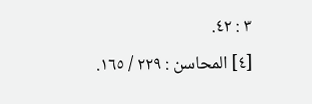٣ : ٤٢.
[٤] المحاسن : ٢٢٩ / ١٦٥.